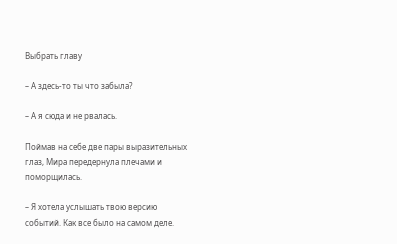Выбрать главу

– А здесь-то ты что забыла?

– А я сюда и не рвалась.

Поймав на себе две пары выразительных глаз, Мира передернула плечами и поморщилась.

– Я хотела услышать твою версию событий. Как все было на самом деле.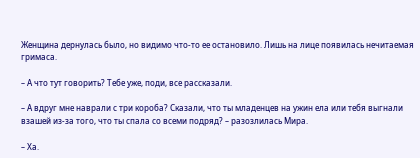Женщина дернулась было, но видимо что-то ее остановило. Лишь на лице появилась нечитаемая гримаса.

– А что тут говорить? Тебе уже, поди, все рассказали.

– А вдруг мне наврали с три короба? Сказали, что ты младенцев на ужин ела или тебя выгнали взашей из-за того, что ты спала со всеми подряд? – разозлилась Мира.

– Ха.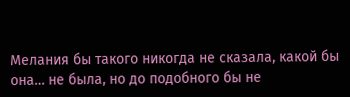Мелания бы такого никогда не сказала, какой бы она… не была, но до подобного бы не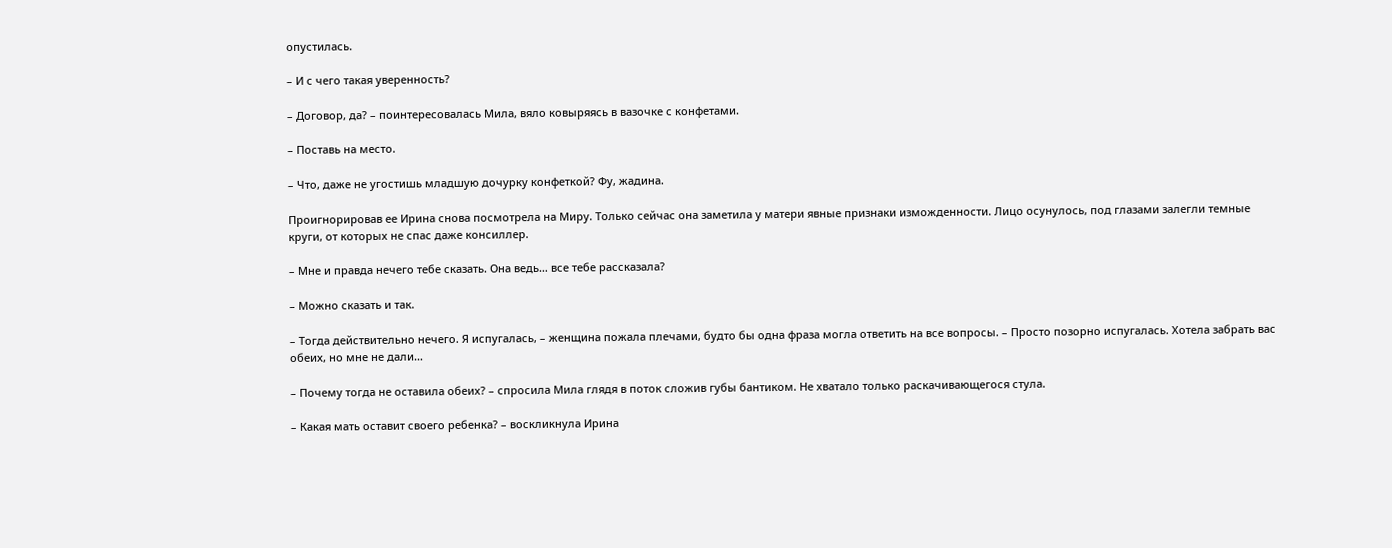опустилась.

– И с чего такая уверенность?

– Договор, да? – поинтересовалась Мила, вяло ковыряясь в вазочке с конфетами.

– Поставь на место.

– Что, даже не угостишь младшую дочурку конфеткой? Фу, жадина.

Проигнорировав ее Ирина снова посмотрела на Миру. Только сейчас она заметила у матери явные признаки изможденности. Лицо осунулось, под глазами залегли темные круги, от которых не спас даже консиллер.

– Мне и правда нечего тебе сказать. Она ведь… все тебе рассказала?

– Можно сказать и так.

– Тогда действительно нечего. Я испугалась, – женщина пожала плечами, будто бы одна фраза могла ответить на все вопросы. – Просто позорно испугалась. Хотела забрать вас обеих, но мне не дали…

– Почему тогда не оставила обеих? – спросила Мила глядя в поток сложив губы бантиком. Не хватало только раскачивающегося стула.

– Какая мать оставит своего ребенка? – воскликнула Ирина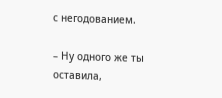с негодованием.

– Ну одного же ты оставила,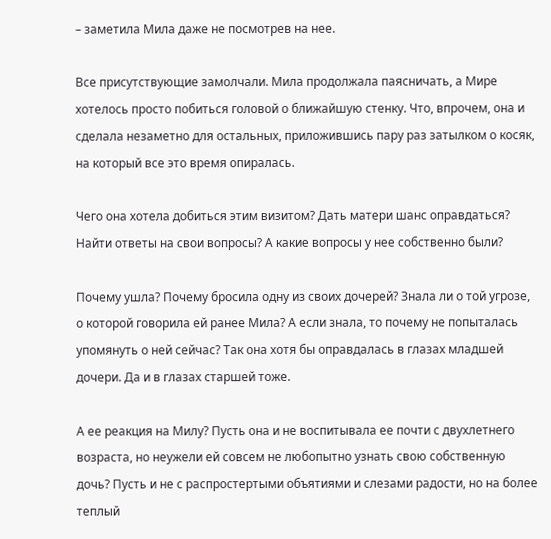– заметила Мила даже не посмотрев на нее.

Все присутствующие замолчали. Мила продолжала паясничать, а Мире хотелось просто побиться головой о ближайшую стенку. Что, впрочем, она и сделала незаметно для остальных, приложившись пару раз затылком о косяк, на который все это время опиралась.

Чего она хотела добиться этим визитом? Дать матери шанс оправдаться? Найти ответы на свои вопросы? А какие вопросы у нее собственно были?

Почему ушла? Почему бросила одну из своих дочерей? Знала ли о той угрозе, о которой говорила ей ранее Мила? А если знала, то почему не попыталась упомянуть о ней сейчас? Так она хотя бы оправдалась в глазах младшей дочери. Да и в глазах старшей тоже.

А ее реакция на Милу? Пусть она и не воспитывала ее почти с двухлетнего возраста, но неужели ей совсем не любопытно узнать свою собственную дочь? Пусть и не с распростертыми объятиями и слезами радости, но на более теплый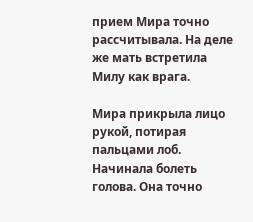прием Мира точно рассчитывала. На деле же мать встретила Милу как врага.

Мира прикрыла лицо рукой, потирая пальцами лоб. Начинала болеть голова. Она точно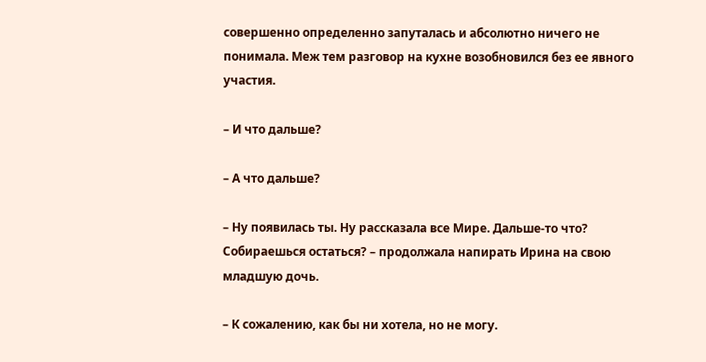совершенно определенно запуталась и абсолютно ничего не понимала. Меж тем разговор на кухне возобновился без ее явного участия.

– И что дальше?

– А что дальше?

– Ну появилась ты. Ну рассказала все Мире. Дальше-то что? Собираешься остаться? – продолжала напирать Ирина на свою младшую дочь.

– К сожалению, как бы ни хотела, но не могу.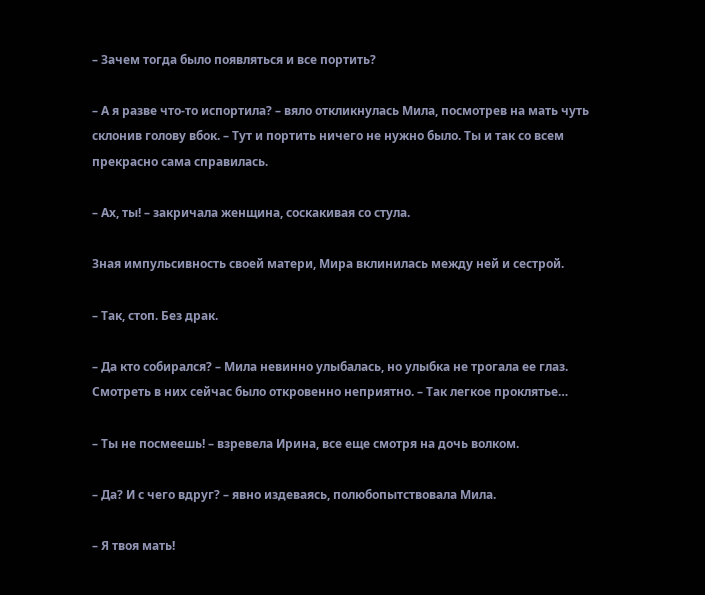– Зачем тогда было появляться и все портить?

– А я разве что-то испортила? – вяло откликнулась Мила, посмотрев на мать чуть склонив голову вбок. – Тут и портить ничего не нужно было. Ты и так со всем прекрасно сама справилась.

– Ах, ты! – закричала женщина, соскакивая со стула.

Зная импульсивность своей матери, Мира вклинилась между ней и сестрой.

– Так, стоп. Без драк.

– Да кто собирался? – Мила невинно улыбалась, но улыбка не трогала ее глаз. Смотреть в них сейчас было откровенно неприятно. – Так легкое проклятье…

– Ты не посмеешь! – взревела Ирина, все еще смотря на дочь волком.

– Да? И с чего вдруг? – явно издеваясь, полюбопытствовала Мила.

– Я твоя мать!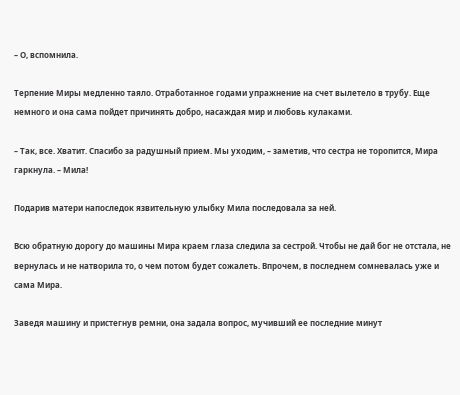– О, вспомнила.

Терпение Миры медленно таяло. Отработанное годами упражнение на счет вылетело в трубу. Еще немного и она сама пойдет причинять добро, насаждая мир и любовь кулаками.

– Так, все. Хватит. Спасибо за радушный прием. Мы уходим, – заметив, что сестра не торопится, Мира гаркнула. – Мила!

Подарив матери напоследок язвительную улыбку Мила последовала за ней.

Всю обратную дорогу до машины Мира краем глаза следила за сестрой. Чтобы не дай бог не отстала, не вернулась и не натворила то, о чем потом будет сожалеть. Впрочем, в последнем сомневалась уже и сама Мира.

Заведя машину и пристегнув ремни, она задала вопрос, мучивший ее последние минут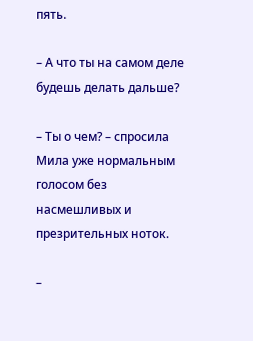пять.

– А что ты на самом деле будешь делать дальше?

– Ты о чем? – спросила Мила уже нормальным голосом без насмешливых и презрительных ноток.

–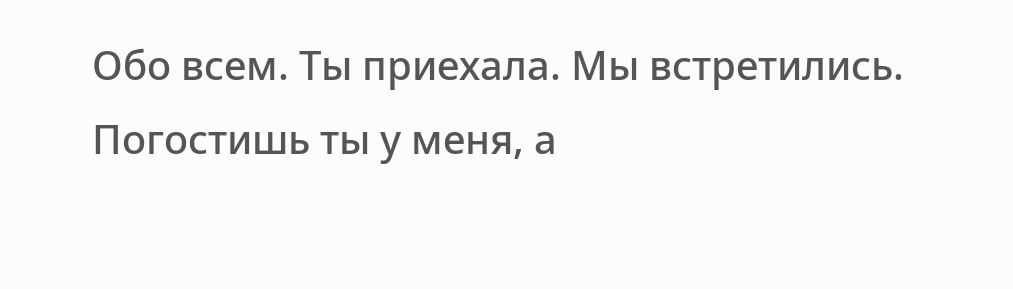Обо всем. Ты приехала. Мы встретились. Погостишь ты у меня, а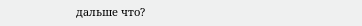дальше что?